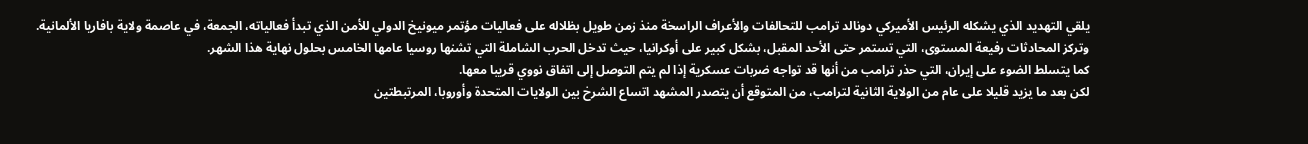يلقي التهديد الذي يشكله الرئيس الأميركي دونالد ترامب للتحالفات والأعراف الراسخة منذ زمن طويل بظلاله على فعاليات مؤتمر ميونيخ الدولي للأمن الذي تبدأ فعالياته، الجمعة، في عاصمة ولاية بافاريا الألمانية.
وتركز المحادثات رفيعة المستوى، التي تستمر حتى الأحد المقبل، بشكل كبير على أوكرانيا، حيث تدخل الحرب الشاملة التي تشنها روسيا عامها الخامس بحلول نهاية هذا الشهر.
كما يتسلط الضوء على إيران، التي حذر ترامب من أنها قد تواجه ضربات عسكرية إذا لم يتم التوصل إلى اتفاق نووي قريبا معها.
لكن بعد ما يزيد قليلا على عام من الولاية الثانية لترامب، من المتوقع أن يتصدر المشهد اتساع الشرخ بين الولايات المتحدة وأوروبا، المرتبطتين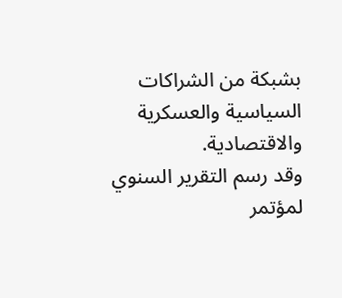بشبكة من الشراكات السياسية والعسكرية والاقتصادية.
وقد رسم التقرير السنوي لمؤتمر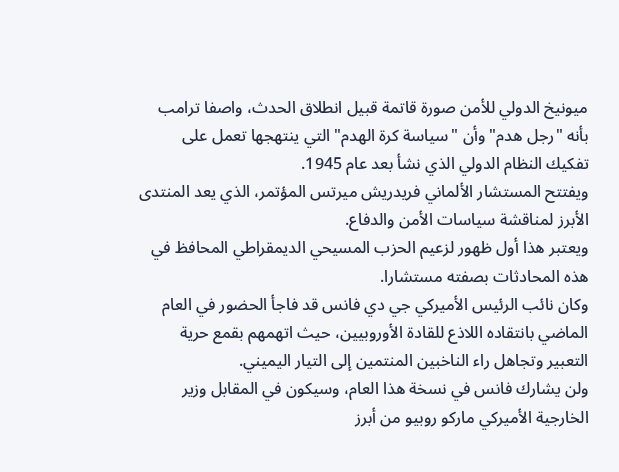ميونيخ الدولي للأمن صورة قاتمة قبيل انطلاق الحدث، واصفا ترامب بأنه "رجل هدم" وأن "سياسة كرة الهدم" التي ينتهجها تعمل على تفكيك النظام الدولي الذي نشأ بعد عام 1945.
ويفتتح المستشار الألماني فريدريش ميرتس المؤتمر، الذي يعد المنتدى الأبرز لمناقشة سياسات الأمن والدفاع.
ويعتبر هذا أول ظهور لزعيم الحزب المسيحي الديمقراطي المحافظ في هذه المحادثات بصفته مستشارا.
وكان نائب الرئيس الأميركي جي دي فانس قد فاجأ الحضور في العام الماضي بانتقاده اللاذع للقادة الأوروبيين، حيث اتهمهم بقمع حرية التعبير وتجاهل راء الناخبين المنتمين إلى التيار اليميني.
ولن يشارك فانس في نسخة هذا العام، وسيكون في المقابل وزير الخارجية الأميركي ماركو روبيو من أبرز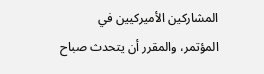المشاركين الأميركيين في المؤتمر، والمقرر أن يتحدث صباح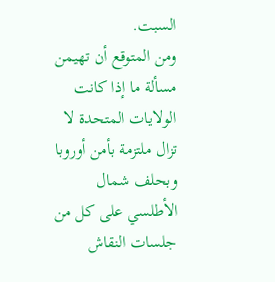السبت.
ومن المتوقع أن تهيمن مسألة ما إذا كانت الولايات المتحدة لا تزال ملتزمة بأمن أوروبا وبحلف شمال الأطلسي على كل من جلسات النقاش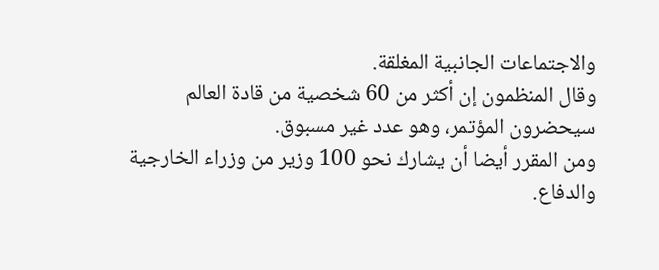والاجتماعات الجانبية المغلقة.
وقال المنظمون إن أكثر من 60 شخصية من قادة العالم سيحضرون المؤتمر، وهو عدد غير مسبوق.
ومن المقرر أيضا أن يشارك نحو 100 وزير من وزراء الخارجية والدفاع.